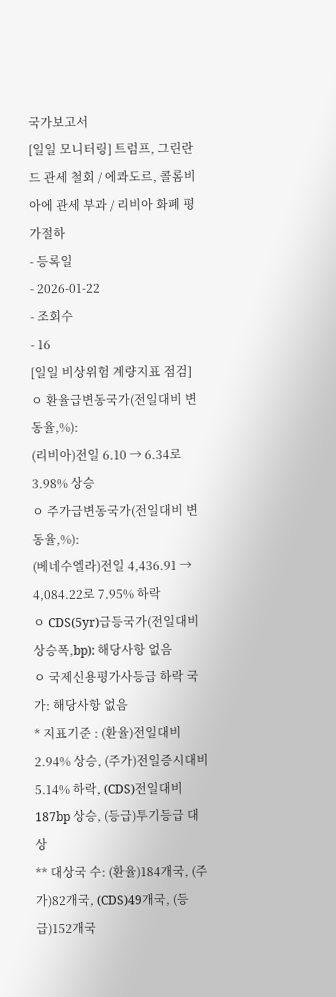국가보고서
[일일 모니터링] 트럼프, 그린란드 관세 철회 / 에콰도르, 콜롬비아에 관세 부과 / 리비아 화폐 평가절하
- 등록일
- 2026-01-22
- 조회수
- 16
[일일 비상위험 계량지표 점검]
ㅇ 환율급변동국가(전일대비 변동율,%):
(리비아)전일 6.10 → 6.34로 3.98% 상승
ㅇ 주가급변동국가(전일대비 변동율,%):
(베네수엘라)전일 4,436.91 → 4,084.22로 7.95% 하락
ㅇ CDS(5yr)급등국가(전일대비 상승폭,bp): 해당사항 없음
ㅇ 국제신용평가사등급 하락 국가: 해당사항 없음
* 지표기준 : (환율)전일대비 2.94% 상승, (주가)전일증시대비 5.14% 하락, (CDS)전일대비 187bp 상승, (등급)투기등급 대상
** 대상국 수: (환율)184개국, (주가)82개국, (CDS)49개국, (등급)152개국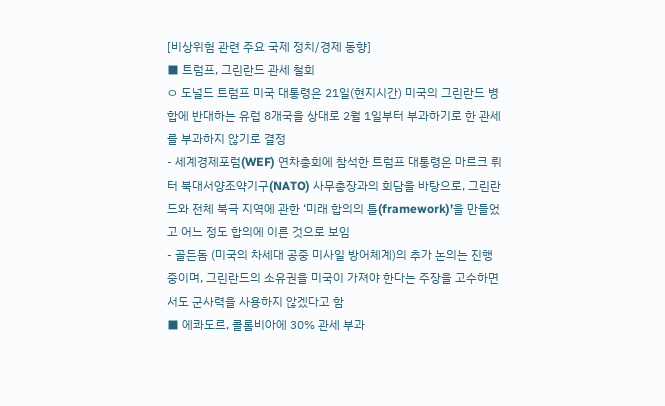[비상위험 관련 주요 국제 정치/경제 동향]
■ 트럼프, 그린란드 관세 철회
ㅇ 도널드 트럼프 미국 대통령은 21일(현지시간) 미국의 그린란드 병합에 반대하는 유럽 8개국을 상대로 2월 1일부터 부과하기로 한 관세를 부과하지 않기로 결정
- 세계경제포럼(WEF) 연차총회에 참석한 트럼프 대통령은 마르크 뤼터 북대서양조약기구(NATO) 사무총장과의 회담을 바탕으로, 그린란드와 전체 북극 지역에 관한 ‘미래 합의의 틀(framework)’을 만들었고 어느 정도 합의에 이른 것으로 보임
- 골든돔 (미국의 차세대 공중 미사일 방어체계)의 추가 논의는 진행 중이며, 그린란드의 소유권을 미국이 가져야 한다는 주장을 고수하면서도 군사력을 사용하지 않겠다고 함
■ 에콰도르, 콜롬비아에 30% 관세 부과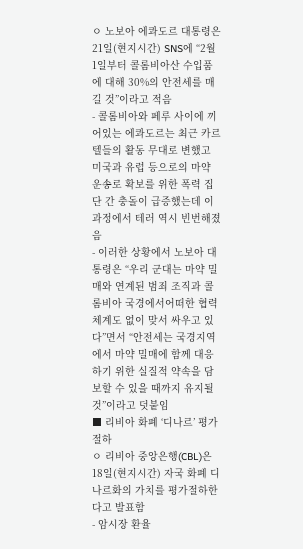ㅇ 노보아 에콰도르 대통령은 21일(현지시간) SNS에 “2월 1일부터 콜롬비아산 수입품에 대해 30%의 안전세를 매길 것”이라고 적음
- 콜롬비아와 페루 사이에 끼어있는 에콰도르는 최근 카르텔들의 활동 무대로 변했고 미국과 유럽 등으로의 마약 운송로 확보를 위한 폭력 집단 간 충돌이 급증했는데 이 과정에서 테러 역시 빈번해졌음
- 이러한 상황에서 노보아 대통령은 “우리 군대는 마약 밀매와 연계된 범죄 조직과 콜롬비아 국경에서어떠한 협력 체계도 없이 맞서 싸우고 있다”면서 “안전세는 국경지역에서 마약 밀매에 함께 대응하기 위한 실질적 약속을 담보할 수 있을 때까지 유지될 것”이라고 덧붙임
■ 리비아 화폐 ‘디나르’ 평가절하
ㅇ 리비아 중앙은행(CBL)은 18일(현지시간) 자국 화폐 디나르화의 가치를 평가절하한다고 발표함
- 암시장 환율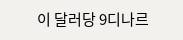이 달러당 9디나르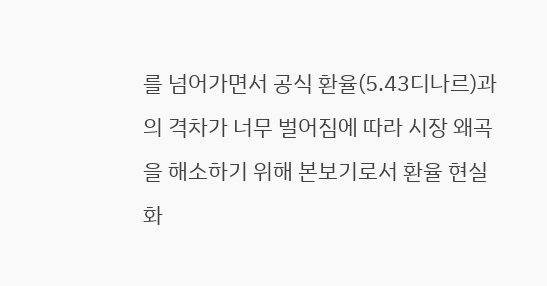를 넘어가면서 공식 환율(5.43디나르)과의 격차가 너무 벌어짐에 따라 시장 왜곡을 해소하기 위해 본보기로서 환율 현실화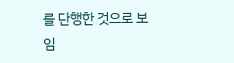를 단행한 것으로 보임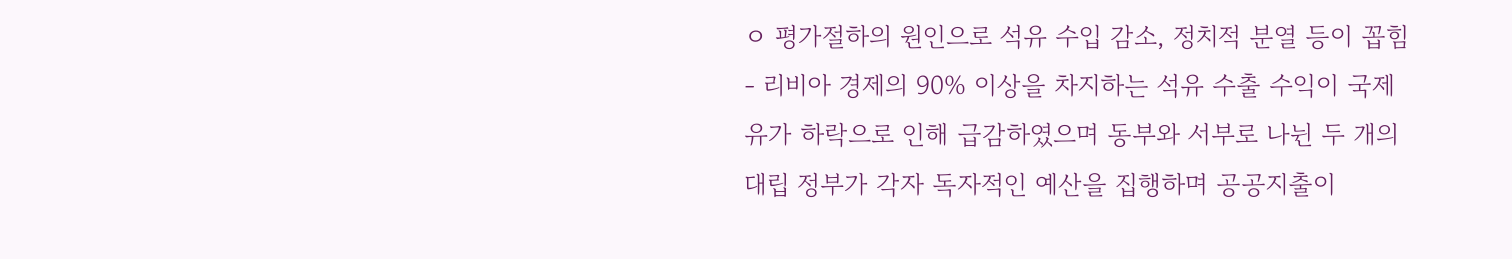ㅇ 평가절하의 원인으로 석유 수입 감소, 정치적 분열 등이 꼽힘
- 리비아 경제의 90% 이상을 차지하는 석유 수출 수익이 국제 유가 하락으로 인해 급감하였으며 동부와 서부로 나뉜 두 개의 대립 정부가 각자 독자적인 예산을 집행하며 공공지출이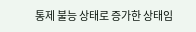통제 불능 상태로 증가한 상태임